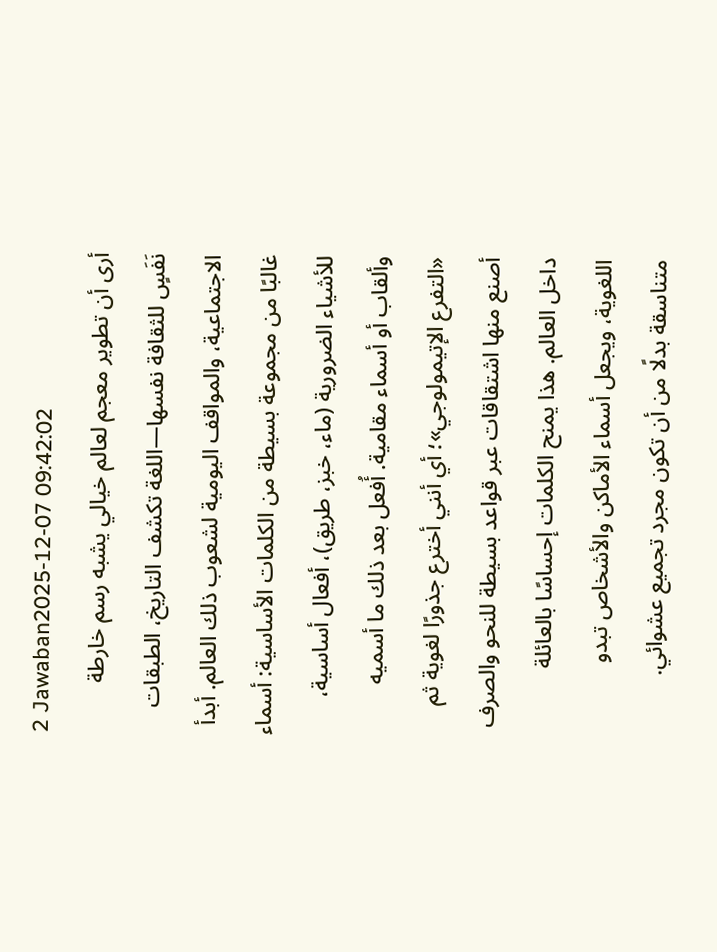2 Jawaban2025-12-07 09:42:02
أرى أن تطوير معجم لعالم خيالي يشبه رسم خارطة نَفَسٍ للثقافة نفسها—اللغة تكشف التاريخ، الطبقات الاجتماعية، والمواقف اليومية لشعوب ذلك العالم. أبدأ غالبًا من مجموعة بسيطة من الكلمات الأساسية: أسماء للأشياء الضرورية (ماء، خبز، طريق)، أفعال أساسية، وألقاب أو أسماء مقامية. أُفعل بعد ذلك ما أسميه «التفرع الإتيمولوجي»؛ أي أنني أخترع جذورًا لغوية ثم أصنع منها اشتقاقات عبر قواعد بسيطة للنحو والصرف داخل العالم. هذا يمنح الكلمات إحساسًا بالعائلة اللغوية، ويجعل أسماء الأماكن والأشخاص تبدو متناسقة بدلًا من أن تكون مجرد تجميع عشوائي.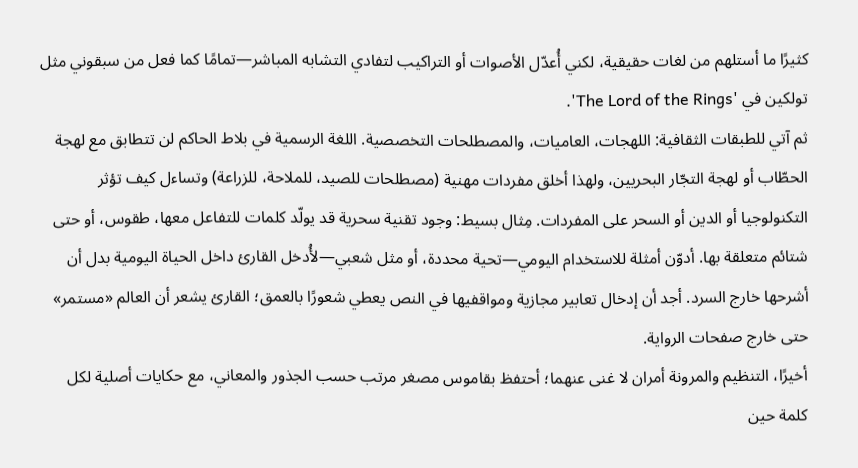كثيرًا ما أستلهم من لغات حقيقية، لكني أُعدّل الأصوات أو التراكيب لتفادي التشابه المباشر—تمامًا كما فعل من سبقوني مثل تولكين في 'The Lord of the Rings'.
ثم آتي للطبقات الثقافية: اللهجات، العاميات، والمصطلحات التخصصية. اللغة الرسمية في بلاط الحاكم لن تتطابق مع لهجة الحطّاب أو لهجة التجّار البحريين، ولهذا أخلق مفردات مهنية (مصطلحات للصيد، للملاحة، للزراعة) وتساءل كيف تؤثر التكنولوجيا أو الدين أو السحر على المفردات. مِثال بسيط: وجود تقنية سحرية قد يولّد كلمات للتفاعل معها، طقوس، أو حتى شتائم متعلقة بها. أدوّن أمثلة للاستخدام اليومي—تحية محددة، أو مثل شعبي—لأُدخل القارئ داخل الحياة اليومية بدل أن أشرحها خارج السرد. أجد أن إدخال تعابير مجازية ومواقفيها في النص يعطي شعورًا بالعمق؛ القارئ يشعر أن العالم «مستمر» حتى خارج صفحات الرواية.
أخيرًا، التنظيم والمرونة أمران لا غنى عنهما؛ أحتفظ بقاموس مصغر مرتب حسب الجذور والمعاني، مع حكايات أصلية لكل كلمة حين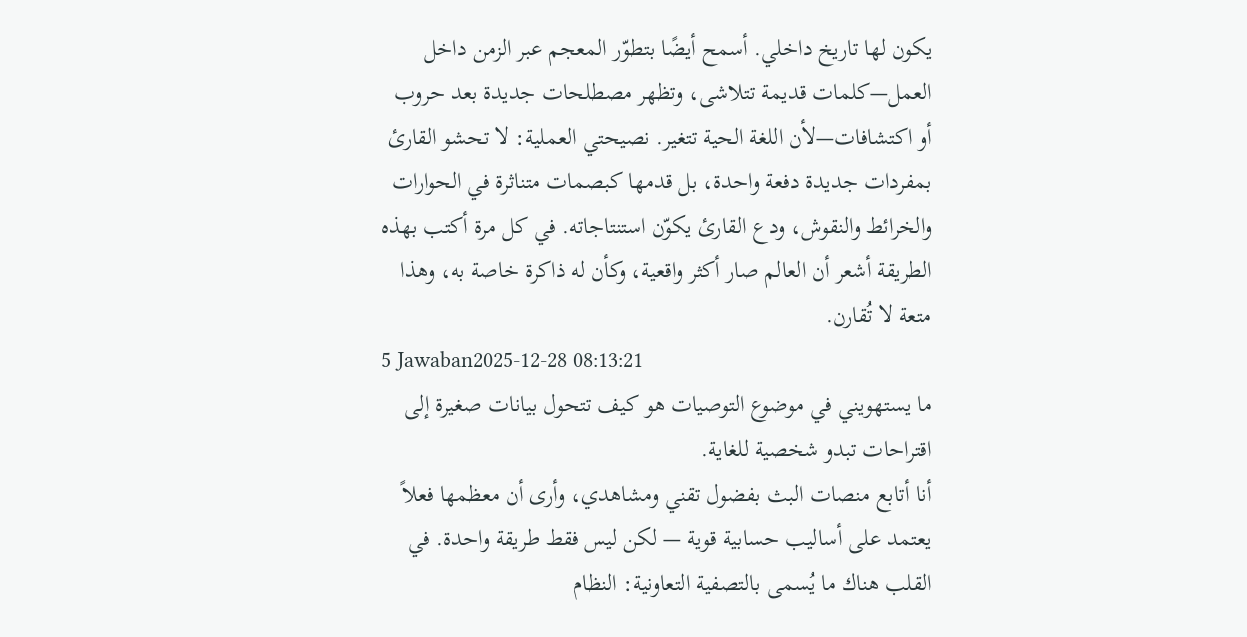يكون لها تاريخ داخلي. أسمح أيضًا بتطوّر المعجم عبر الزمن داخل العمل—كلمات قديمة تتلاشى، وتظهر مصطلحات جديدة بعد حروب أو اكتشافات—لأن اللغة الحية تتغير. نصيحتي العملية: لا تحشو القارئ بمفردات جديدة دفعة واحدة، بل قدمها كبصمات متناثرة في الحوارات والخرائط والنقوش، ودع القارئ يكوّن استنتاجاته. في كل مرة أكتب بهذه الطريقة أشعر أن العالم صار أكثر واقعية، وكأن له ذاكرة خاصة به، وهذا متعة لا تُقارن.
5 Jawaban2025-12-28 08:13:21
ما يستهويني في موضوع التوصيات هو كيف تتحول بيانات صغيرة إلى اقتراحات تبدو شخصية للغاية.
أنا أتابع منصات البث بفضول تقني ومشاهدي، وأرى أن معظمها فعلاً يعتمد على أساليب حسابية قوية — لكن ليس فقط طريقة واحدة. في القلب هناك ما يُسمى بالتصفية التعاونية: النظام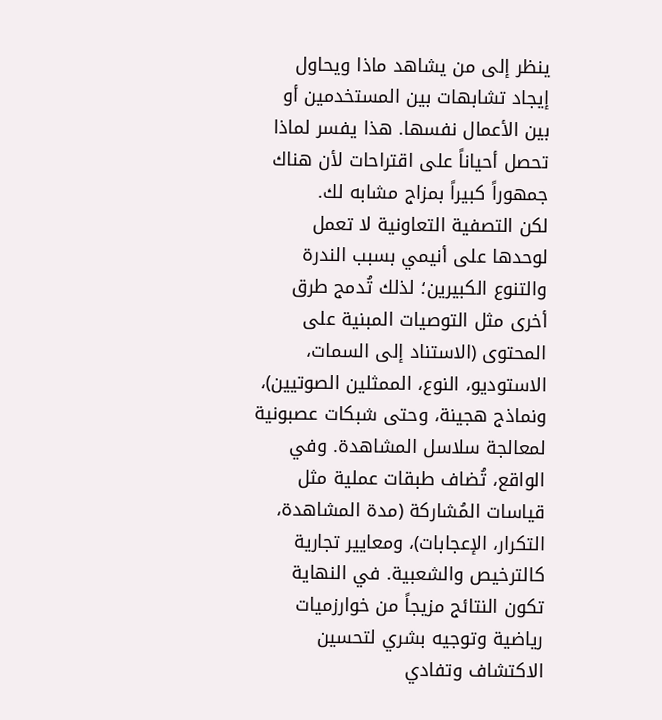ينظر إلى من يشاهد ماذا ويحاول إيجاد تشابهات بين المستخدمين أو بين الأعمال نفسها. هذا يفسر لماذا تحصل أحياناً على اقتراحات لأن هناك جمهوراً كبيراً بمزاج مشابه لك.
لكن التصفية التعاونية لا تعمل لوحدها على أنيمي بسبب الندرة والتنوع الكبيرين؛ لذلك تُدمج طرق أخرى مثل التوصيات المبنية على المحتوى (الاستناد إلى السمات، الاستوديو، النوع، الممثلين الصوتيين)، ونماذج هجينة، وحتى شبكات عصبونية لمعالجة سلاسل المشاهدة. وفي الواقع، تُضاف طبقات عملية مثل قياسات المُشاركة (مدة المشاهدة، التكرار، الإعجابات)، ومعايير تجارية كالترخيص والشعبية. في النهاية تكون النتائج مزيجاً من خوارزميات رياضية وتوجيه بشري لتحسين الاكتشاف وتفادي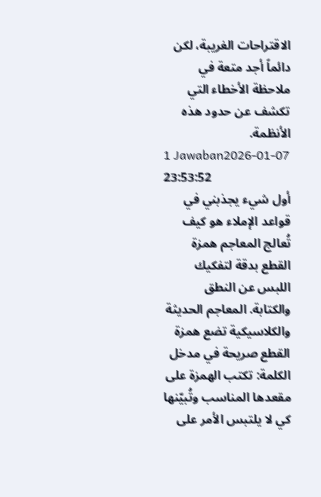الاقتراحات الغريبة، لكن دائماً أجد متعة في ملاحظة الأخطاء التي تكشف عن حدود هذه الأنظمة.
1 Jawaban2026-01-07 23:53:52
أول شيء يجذبني في قواعد الإملاء هو كيف تُعالج المعاجم همزة القطع بدقة لتفكيك اللبس عن النطق والكتابة. المعاجم الحديثة والكلاسيكية تضع همزة القطع صريحة في مدخل الكلمة: تكتب الهمزة على مقعدها المناسب وتُبيّنها كي لا يلتبس الأمر على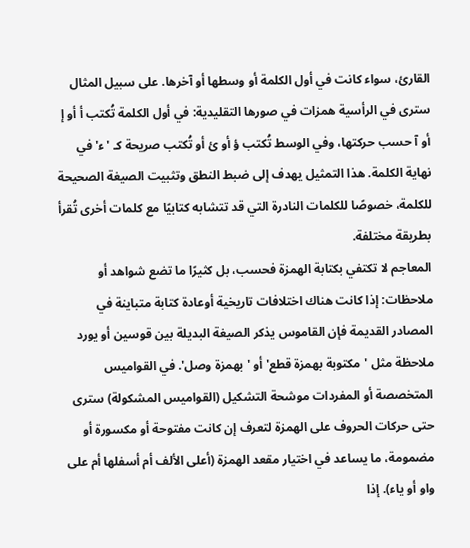القارئ، سواء كانت في أول الكلمة أو وسطها أو آخرها. على سبيل المثال سترى في الرأسية همزات في صورها التقليدية: في أول الكلمة تُكتب أ أو إ أو آ حسب حركتها، وفي الوسط تُكتب ؤ أو ئ أو تُكتب صريحة كـ 'ء' في نهاية الكلمة. هذا التمثيل يهدف إلى ضبط النطق وتثبيت الصيغة الصحيحة للكلمة، خصوصًا للكلمات النادرة التي قد تتشابه كتابيًا مع كلمات أخرى تُقرأ بطريقة مختلفة.
المعاجم لا تكتفي بكتابة الهمزة فحسب، بل كثيرًا ما تضع شواهد أو ملاحظات: إذا كانت هناك اختلافات تاريخية أوعادة كتابة متباينة في المصادر القديمة فإن القاموس يذكر الصيغة البديلة بين قوسين أو يورد ملاحظة مثل 'مكتوبة بهمزة قطع' أو 'بهمزة وصل'. في القواميس المتخصصة أو المفردات موشحة التشكيل (القواميس المشكولة) سترى حتى حركات الحروف على الهمزة لتعرف إن كانت مفتوحة أو مكسورة أو مضمومة، ما يساعد في اختيار مقعد الهمزة (أعلى الألف أم أسفلها أم على واو أو ياء). إذا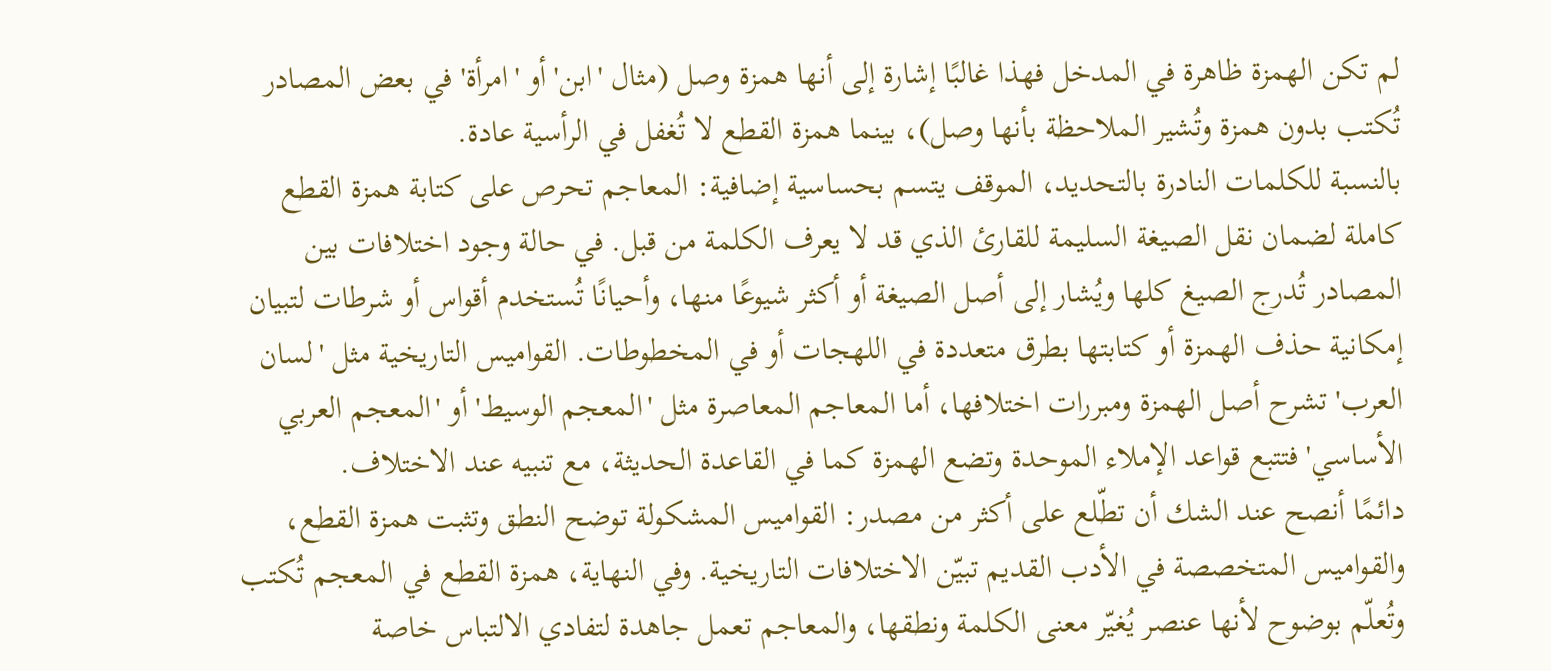لم تكن الهمزة ظاهرة في المدخل فهذا غالبًا إشارة إلى أنها همزة وصل (مثال 'ابن' أو 'امرأة' في بعض المصادر تُكتب بدون همزة وتُشير الملاحظة بأنها وصل)، بينما همزة القطع لا تُغفل في الرأسية عادة.
بالنسبة للكلمات النادرة بالتحديد، الموقف يتسم بحساسية إضافية: المعاجم تحرص على كتابة همزة القطع كاملة لضمان نقل الصيغة السليمة للقارئ الذي قد لا يعرف الكلمة من قبل. في حالة وجود اختلافات بين المصادر تُدرج الصيغ كلها ويُشار إلى أصل الصيغة أو أكثر شيوعًا منها، وأحيانًا تُستخدم أقواس أو شرطات لتبيان إمكانية حذف الهمزة أو كتابتها بطرق متعددة في اللهجات أو في المخطوطات. القواميس التاريخية مثل 'لسان العرب' تشرح أصل الهمزة ومبررات اختلافها، أما المعاجم المعاصرة مثل 'المعجم الوسيط' أو 'المعجم العربي الأساسي' فتتبع قواعد الإملاء الموحدة وتضع الهمزة كما في القاعدة الحديثة، مع تنبيه عند الاختلاف.
دائمًا أنصح عند الشك أن تطّلع على أكثر من مصدر: القواميس المشكولة توضح النطق وتثبت همزة القطع، والقواميس المتخصصة في الأدب القديم تبيّن الاختلافات التاريخية. وفي النهاية، همزة القطع في المعجم تُكتب وتُعلّم بوضوح لأنها عنصر يُغيّر معنى الكلمة ونطقها، والمعاجم تعمل جاهدة لتفادي الالتباس خاصة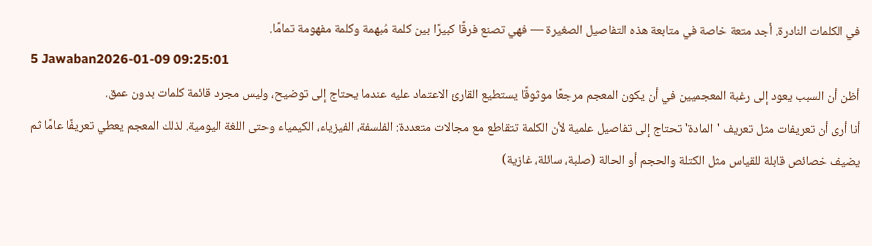في الكلمات النادرة. أجد متعة خاصة في متابعة هذه التفاصيل الصغيرة — فهي تصنع فرقًا كبيرًا بين كلمة مُبهمة وكلمة مفهومة تمامًا.
5 Jawaban2026-01-09 09:25:01
أظن أن السبب يعود إلى رغبة المعجميين في أن يكون المعجم مرجعًا موثوقًا يستطيع القارئ الاعتماد عليه عندما يحتاج إلى توضيح، وليس مجرد قائمة كلمات بدون عمق.
أنا أرى أن تعريفات مثل تعريف 'المادة' تحتاج إلى تفاصيل علمية لأن الكلمة تتقاطع مع مجالات متعددة: الفلسفة، الفيزياء، الكيمياء وحتى اللغة اليومية. لذلك المعجم يعطي تعريفًا عامًا ثم يضيف خصائص قابلة للقياس مثل الكتلة والحجم أو الحالة (صلبة، سائلة، غازية)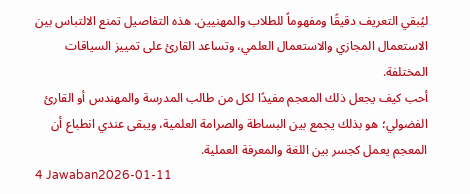ليُبقي التعريف دقيقًا ومفهوماً للطلاب والمهنيين. هذه التفاصيل تمنع الالتباس بين الاستعمال المجازي والاستعمال العلمي، وتساعد القارئ على تمييز السياقات المختلفة.
أحب كيف يجعل ذلك المعجم مفيدًا لكل من طالب المدرسة والمهندس أو القارئ الفضولي؛ هو بذلك يجمع بين البساطة والصرامة العلمية، ويبقى عندي انطباع أن المعجم يعمل كجسر بين اللغة والمعرفة العملية.
4 Jawaban2026-01-11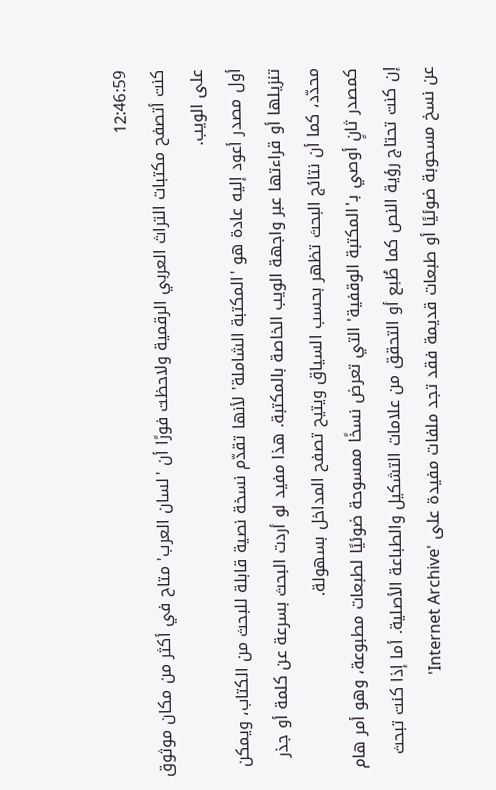12:46:59
كنت أتصفح مكتبات التراث العربي الرقمية ولاحظت فورًا أن 'لسان العرب' متاح في أكثر من مكان موثوق على الويب.
أول مصدر أعود إليه عادة هو 'المكتبة الشاملة' لأنها تقدّم نسخة نصية قابلة للبحث من الكتاب، ويمكن تنزيلها أو قراءتها عبر واجهة الويب الخاصة بالمكتبة. هذا مفيد لو أردت البحث بسرعة عن كلمة أو جذر محدّد، كما أن نتائج البحث تظهر بحسب السياق ويتيح تصفح المداخل بسهولة.
كمصدر ثانٍ أوصي بـ'المكتبة الوقفية' التي تعرض نسخًا ممسوحة ضوئيًا لطبعات مطبوعة، وهو أمر هام إن كنت تحتاج رؤية النص كما طُبع أو التحقق من علامات التشكيل والطباعة الأصلية. أما إذا كنت تبحث عن نسخ مسحوبة ضوئيًا أو طبعات قديمة فقد تجد ملفات مفيدة على 'Internet Archive'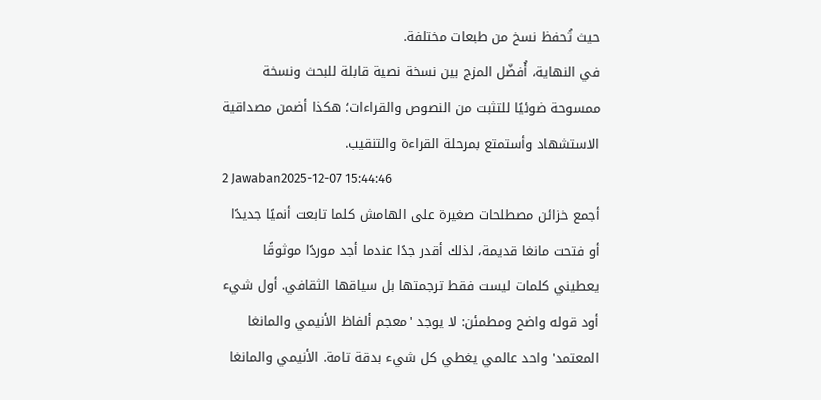حيث تُحفظ نسخ من طبعات مختلفة.
في النهاية، أُفضّل المزج بين نسخة نصية قابلة للبحث ونسخة ممسوحة ضوئيًا للتثبت من النصوص والقراءات؛ هكذا أضمن مصداقية الاستشهاد وأستمتع بمرحلة القراءة والتنقيب.
2 Jawaban2025-12-07 15:44:46
أجمع خزائن مصطلحات صغيرة على الهامش كلما تابعت أنميًا جديدًا أو فتحت مانغا قديمة، لذلك أقدر جدًا عندما أجد موردًا موثوقًا يعطيني كلمات ليست فقط ترجمتها بل سياقها الثقافي. أول شيء أود قوله واضح ومطمئن: لا يوجد 'معجم ألفاظ الأنيمي والمانغا المعتمد' واحد عالمي يغطي كل شيء بدقة تامة. الأنيمي والمانغا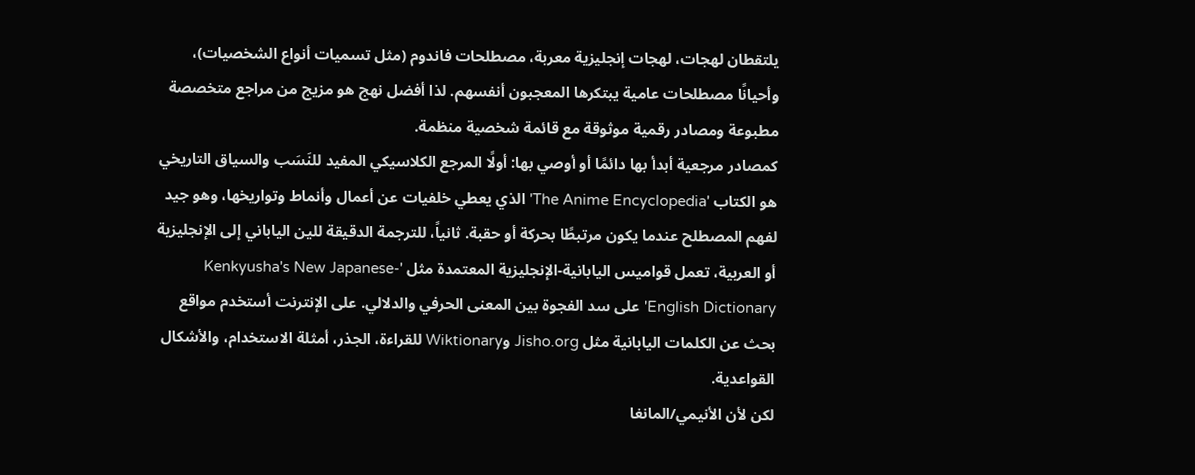يلتقطان لهجات، لهجات إنجليزية معربة، مصطلحات فاندوم (مثل تسميات أنواع الشخصيات)، وأحيانًا مصطلحات عامية يبتكرها المعجبون أنفسهم. لذا أفضل نهج هو مزيج من مراجع متخصصة مطبوعة ومصادر رقمية موثوقة مع قائمة شخصية منظمة.
كمصادر مرجعية أبدأ بها دائمًا أو أوصي بها: أولًا المرجع الكلاسيكي المفيد للنَسَب والسياق التاريخي هو الكتاب 'The Anime Encyclopedia' الذي يعطي خلفيات عن أعمال وأنماط وتواريخها، وهو جيد لفهم المصطلح عندما يكون مرتبطًا بحركة أو حقبة. ثانياً، للترجمة الدقيقة للين الياباني إلى الإنجليزية أو العربية، تعمل قواميس اليابانية-الإنجليزية المعتمدة مثل 'Kenkyusha's New Japanese-English Dictionary' على سد الفجوة بين المعنى الحرفي والدلالي. على الإنترنت أستخدم مواقع بحث عن الكلمات اليابانية مثل Jisho.org وWiktionary للقراءة، الجذر، أمثلة الاستخدام، والأشكال القواعدية.
لكن لأن الأنيمي/المانغا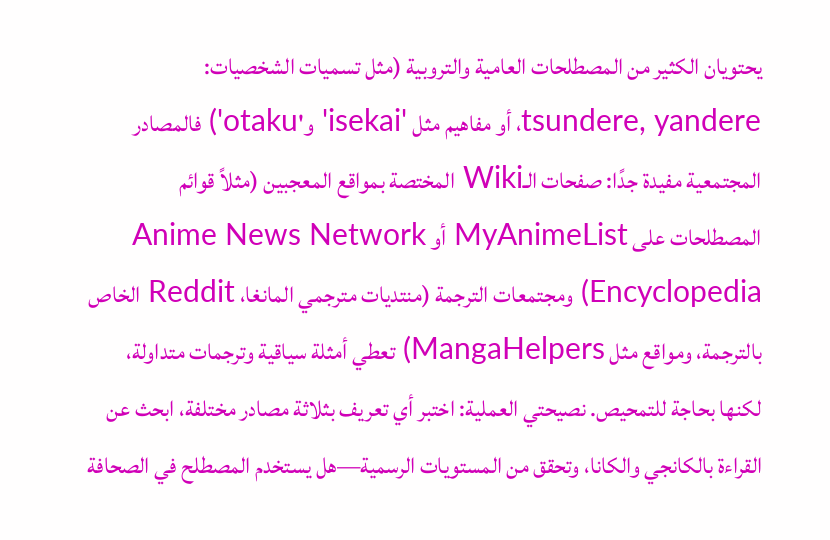يحتويان الكثير من المصطلحات العامية والتروبية (مثل تسميات الشخصيات: tsundere, yandere، أو مفاهيم مثل 'isekai' و'otaku') فالمصادر المجتمعية مفيدة جدًا: صفحات الـWiki المختصة بمواقع المعجبين (مثلاً قوائم المصطلحات على MyAnimeList أو Anime News Network Encyclopedia) ومجتمعات الترجمة (منتديات مترجمي المانغا، Reddit الخاص بالترجمة، ومواقع مثل MangaHelpers) تعطي أمثلة سياقية وترجمات متداولة، لكنها بحاجة للتمحيص. نصيحتي العملية: اختبر أي تعريف بثلاثة مصادر مختلفة، ابحث عن القراءة بالكانجي والكانا، وتحقق من المستويات الرسمية—هل يستخدم المصطلح في الصحافة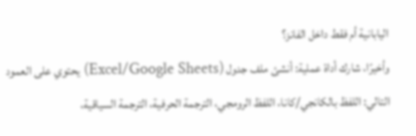اليابانية أم فقط داخل الفانز؟
وأخيرًا، شارك أداة عملية: أنشئ ملف جدول (Excel/Google Sheets) يحتوي على العمود التالي: اللفظ بالكانجي/كانا، اللفظ الرومجي، الترجمة الحرفية، الترجمة السياقية،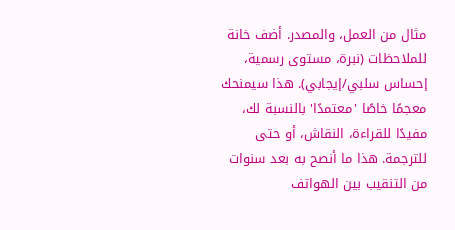مثال من العمل، والمصدر. أضف خانة للملاحظات (نبرة، مستوى رسمية، إحساس سلبي/إيجابي). هذا سيمنحك معجمًا خاصًا 'معتمدًا' بالنسبة لك، مفيدًا للقراءة، النقاش، أو حتى للترجمة. هذا ما أنصح به بعد سنوات من التنقيب بين الهواتف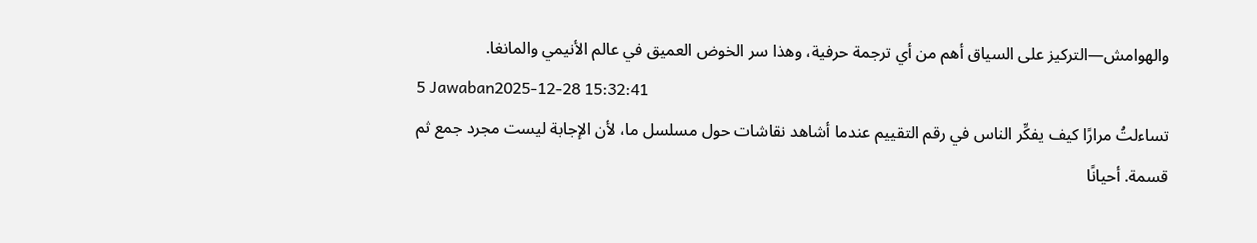والهوامش—التركيز على السياق أهم من أي ترجمة حرفية، وهذا سر الخوض العميق في عالم الأنيمي والمانغا.
5 Jawaban2025-12-28 15:32:41
تساءلتُ مرارًا كيف يفكِّر الناس في رقم التقييم عندما أشاهد نقاشات حول مسلسل ما، لأن الإجابة ليست مجرد جمع ثم قسمة. أحيانًا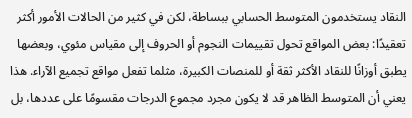النقاد يستخدمون المتوسط الحسابي ببساطة، لكن في كثير من الحالات الأمور أكثر تعقيدًا: بعض المواقع تحول تقييمات النجوم أو الحروف إلى مقياس مئوي، وبعضها يطبق أوزانًا للنقاد الأكثر ثقة أو للمنصات الكبيرة، مثلما تفعل مواقع تجميع الآراء. هذا يعني أن المتوسط الظاهر قد لا يكون مجرد مجموع الدرجات مقسومًا على عددها، بل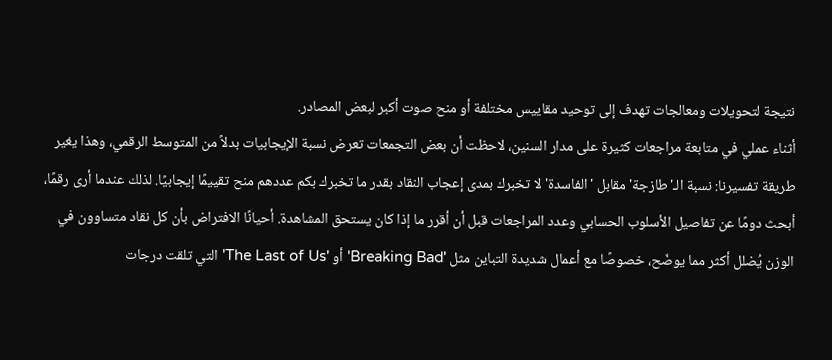نتيجة لتحويلات ومعالجات تهدف إلى توحيد مقاييس مختلفة أو منح صوت أكبر لبعض المصادر.
أثناء عملي في متابعة مراجعات كثيرة على مدار السنين، لاحظت أن بعض التجمعات تعرض نسبة الإيجابيات بدلاً من المتوسط الرقمي، وهذا يغير طريقة تفسيرنا: نسبة الـ'طازجة' مقابل 'الفاسدة' لا تخبرك بمدى إعجاب النقاد بقدر ما تخبرك بكم عددهم منح تقييمًا إيجابيًا. لذلك عندما أرى رقمًا، أبحث دومًا عن تفاصيل الأسلوب الحسابي وعدد المراجعات قبل أن أقرر ما إذا كان يستحق المشاهدة. أحيانًا الافتراض بأن كل نقاد متساوون في الوزن يُضلل أكثر مما يوضّح، خصوصًا مع أعمال شديدة التباين مثل 'Breaking Bad' أو 'The Last of Us' التي تلقت درجات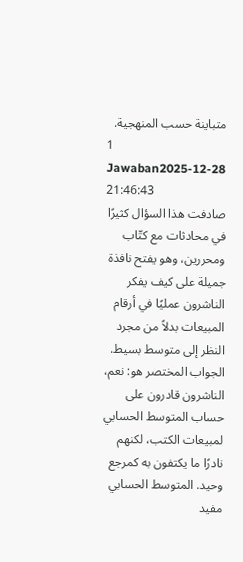متباينة حسب المنهجية.
1 Jawaban2025-12-28 21:46:43
صادفت هذا السؤال كثيرًا في محادثات مع كتّاب ومحررين، وهو يفتح نافذة جميلة على كيف يفكر الناشرون عمليًا في أرقام المبيعات بدلاً من مجرد النظر إلى متوسط بسيط.
الجواب المختصر هو: نعم، الناشرون قادرون على حساب المتوسط الحسابي لمبيعات الكتب، لكنهم نادرًا ما يكتفون به كمرجع وحيد. المتوسط الحسابي مفيد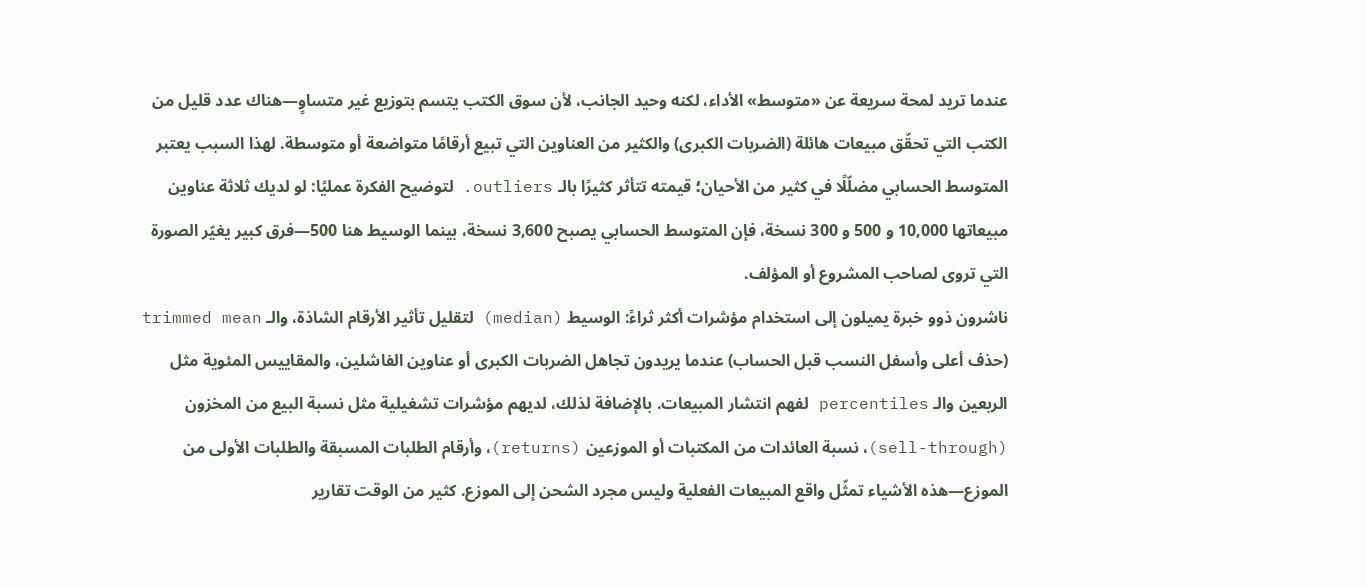عندما تريد لمحة سريعة عن «متوسط» الأداء، لكنه وحيد الجانب، لأن سوق الكتب يتسم بتوزيع غير متساوٍ—هناك عدد قليل من الكتب التي تحقّق مبيعات هائلة (الضربات الكبرى) والكثير من العناوين التي تبيع أرقامًا متواضعة أو متوسطة. لهذا السبب يعتبر المتوسط الحسابي مضلّلًا في كثير من الأحيان؛ قيمته تتأثر كثيرًا بالـ outliers. لتوضيح الفكرة عمليًا: لو لديك ثلاثة عناوين مبيعاتها 10,000 و 500 و 300 نسخة، فإن المتوسط الحسابي يصبح 3,600 نسخة، بينما الوسيط هنا 500—فرق كبير يغيّر الصورة التي تروى لصاحب المشروع أو المؤلف.
ناشرون ذوو خبرة يميلون إلى استخدام مؤشرات أكثر ثراءً: الوسيط (median) لتقليل تأثير الأرقام الشاذة، والـ trimmed mean (حذف أعلى وأسفل النسب قبل الحساب) عندما يريدون تجاهل الضربات الكبرى أو عناوين الفاشلين، والمقاييس المئوية مثل الربعين والـ percentiles لفهم انتشار المبيعات. بالإضافة لذلك، لديهم مؤشرات تشغيلية مثل نسبة البيع من المخزون (sell-through)، نسبة العائدات من المكتبات أو الموزعين (returns)، وأرقام الطلبات المسبقة والطلبات الأولى من الموزع—هذه الأشياء تمثّل واقع المبيعات الفعلية وليس مجرد الشحن إلى الموزع. كثير من الوقت تقارير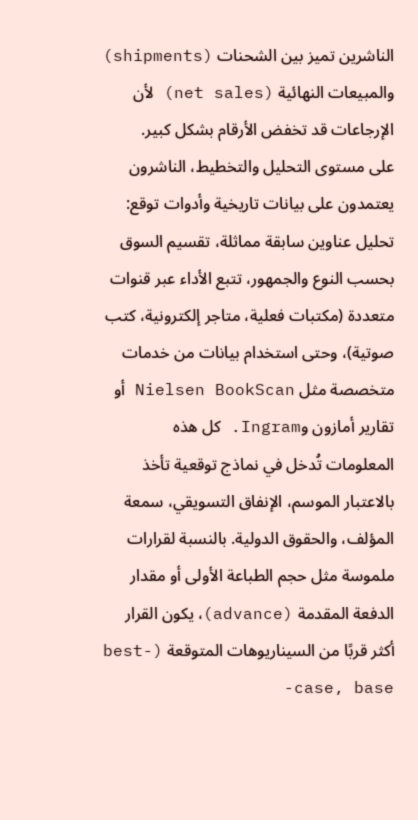الناشرين تميز بين الشحنات (shipments) والمبيعات النهائية (net sales) لأن الإرجاعات قد تخفض الأرقام بشكل كبير.
على مستوى التحليل والتخطيط، الناشرون يعتمدون على بيانات تاريخية وأدوات توقع: تحليل عناوين سابقة مماثلة، تقسيم السوق بحسب النوع والجمهور، تتبع الأداء عبر قنوات متعددة (مكتبات فعلية، متاجر إلكترونية، كتب صوتية)، وحتى استخدام بيانات من خدمات متخصصة مثل Nielsen BookScan أو تقارير أمازون وIngram. كل هذه المعلومات تُدخل في نماذج توقعية تأخذ بالاعتبار الموسم، الإنفاق التسويقي، سمعة المؤلف، والحقوق الدولية. بالنسبة لقرارات ملموسة مثل حجم الطباعة الأولى أو مقدار الدفعة المقدمة (advance)، يكون القرار أكثر قربًا من السيناريوهات المتوقعة (best-case, base-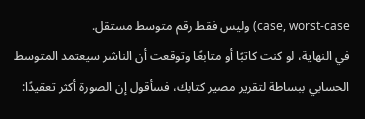case, worst-case) وليس فقط رقم متوسط مستقل.
في النهاية، لو كنت كاتبًا أو متابعًا وتوقعت أن الناشر سيعتمد المتوسط الحسابي ببساطة لتقرير مصير كتابك، فسأقول إن الصورة أكثر تعقيدًا: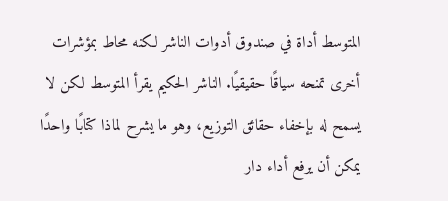المتوسط أداة في صندوق أدوات الناشر لكنه محاط بمؤشرات أخرى تمنحه سياقًا حقيقيًا. الناشر الحكيم يقرأ المتوسط لكن لا يسمح له بإخفاء حقائق التوزيع، وهو ما يشرح لماذا كتابًا واحدًا يمكن أن يرفع أداء دار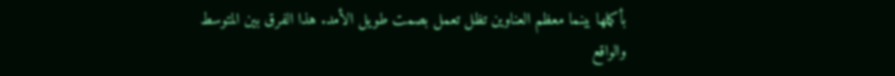بأكملها بينما معظم العناوين تظل تعمل بصمت طويل الأمد. هذا الفرق بين المتوسط والواقع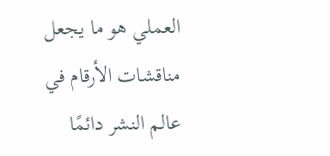العملي هو ما يجعل مناقشات الأرقام في عالم النشر دائمًا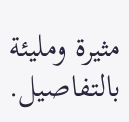مثيرة ومليئة بالتفاصيل.